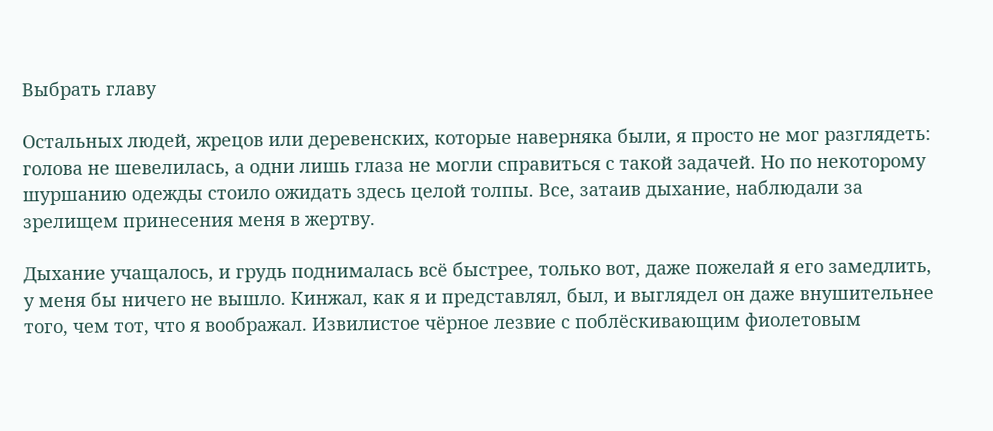Выбрать главу

Остальных людей, жрецов или деревенских, которые наверняка были, я просто не мог разглядеть: голова не шевелилась, а одни лишь глаза не могли справиться с такой задачей. Но по некоторому шуршанию одежды стоило ожидать здесь целой толпы. Все, затаив дыхание, наблюдали за зрелищем принесения меня в жертву.

Дыхание учащалось, и грудь поднималась всё быстрее, только вот, даже пожелай я его замедлить, у меня бы ничего не вышло. Кинжал, как я и представлял, был, и выглядел он даже внушительнее того, чем тот, что я воображал. Извилистое чёрное лезвие с поблёскивающим фиолетовым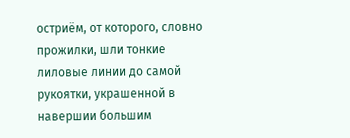остриём, от которого, словно прожилки, шли тонкие лиловые линии до самой рукоятки, украшенной в навершии большим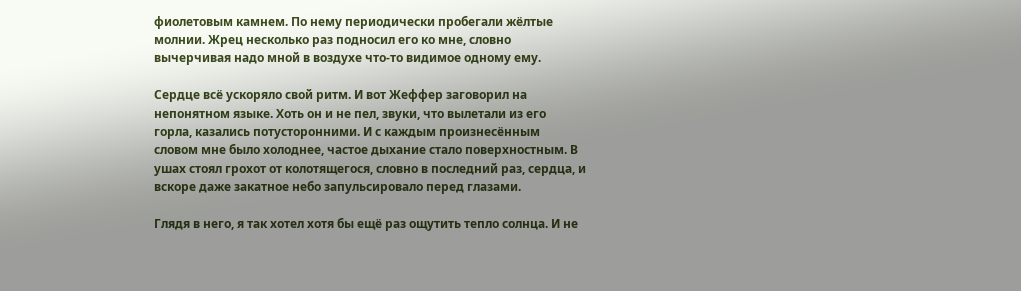фиолетовым камнем. По нему периодически пробегали жёлтые молнии. Жрец несколько раз подносил его ко мне, словно вычерчивая надо мной в воздухе что-то видимое одному ему.

Сердце всё ускоряло свой ритм. И вот Жеффер заговорил на непонятном языке. Хоть он и не пел, звуки, что вылетали из его горла, казались потусторонними. И с каждым произнесённым словом мне было холоднее, частое дыхание стало поверхностным. В ушах стоял грохот от колотящегося, словно в последний раз, сердца, и вскоре даже закатное небо запульсировало перед глазами.

Глядя в него, я так хотел хотя бы ещё раз ощутить тепло солнца. И не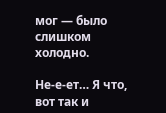мог — было слишком холодно.

Не-е-ет… Я что, вот так и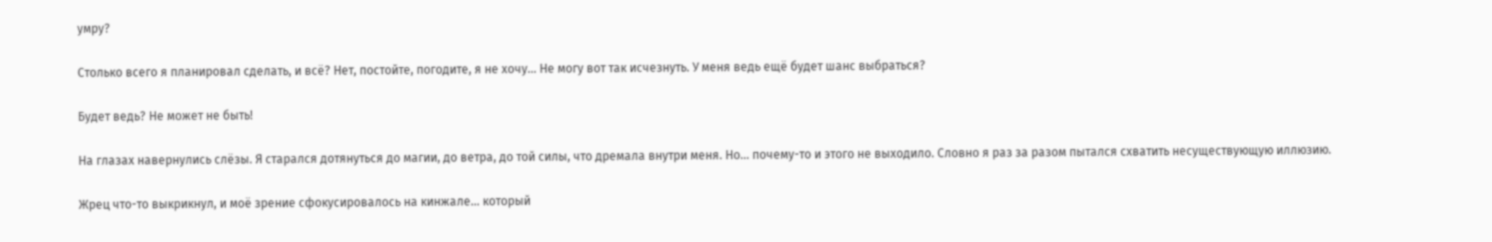умру?

Столько всего я планировал сделать, и всё? Нет, постойте, погодите, я не хочу… Не могу вот так исчезнуть. У меня ведь ещё будет шанс выбраться?

Будет ведь? Не может не быть!

На глазах навернулись слёзы. Я старался дотянуться до магии, до ветра, до той силы, что дремала внутри меня. Но… почему-то и этого не выходило. Словно я раз за разом пытался схватить несуществующую иллюзию.

Жрец что-то выкрикнул, и моё зрение сфокусировалось на кинжале… который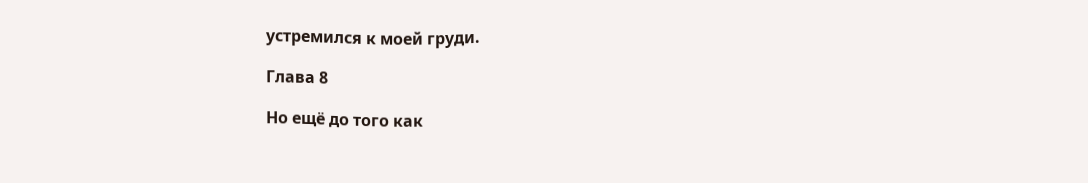устремился к моей груди.

Глава 8

Но ещё до того как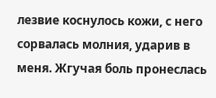лезвие коснулось кожи, с него сорвалась молния, ударив в меня. Жгучая боль пронеслась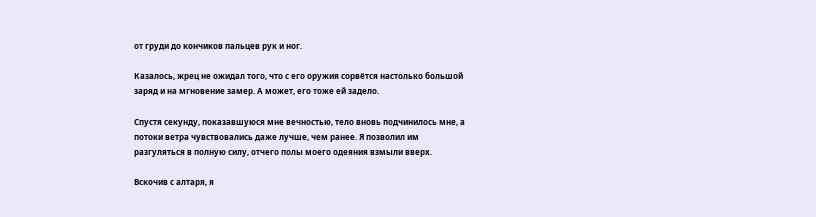от груди до кончиков пальцев рук и ног.

Казалось, жрец не ожидал того, что с его оружия сорвётся настолько большой заряд и на мгновение замер. А может, его тоже ей задело.

Спустя секунду, показавшуюся мне вечностью, тело вновь подчинилось мне, а потоки ветра чувствовались даже лучше, чем ранее. Я позволил им разгуляться в полную силу, отчего полы моего одеяния взмыли вверх.

Вскочив с алтаря, я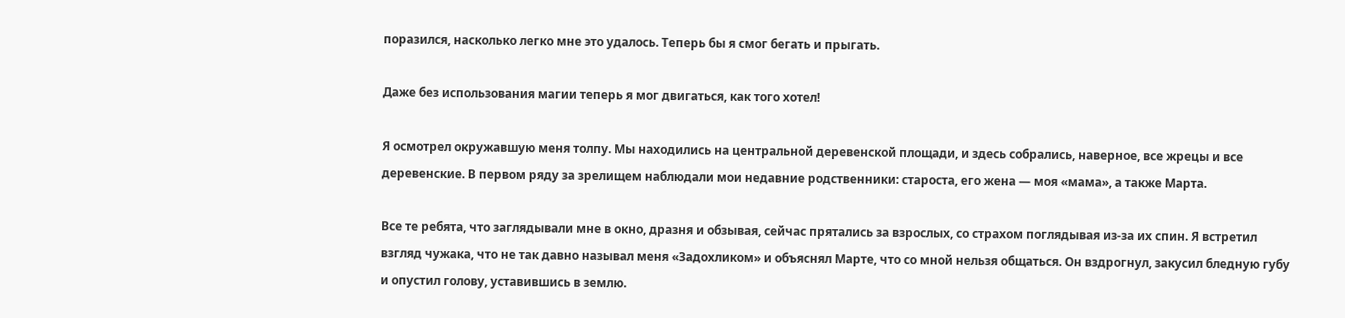поразился, насколько легко мне это удалось. Теперь бы я смог бегать и прыгать.

Даже без использования магии теперь я мог двигаться, как того хотел!

Я осмотрел окружавшую меня толпу. Мы находились на центральной деревенской площади, и здесь собрались, наверное, все жрецы и все деревенские. В первом ряду за зрелищем наблюдали мои недавние родственники: староста, его жена — моя «мама», а также Марта.

Все те ребята, что заглядывали мне в окно, дразня и обзывая, сейчас прятались за взрослых, со страхом поглядывая из-за их спин. Я встретил взгляд чужака, что не так давно называл меня «Задохликом» и объяснял Марте, что со мной нельзя общаться. Он вздрогнул, закусил бледную губу и опустил голову, уставившись в землю.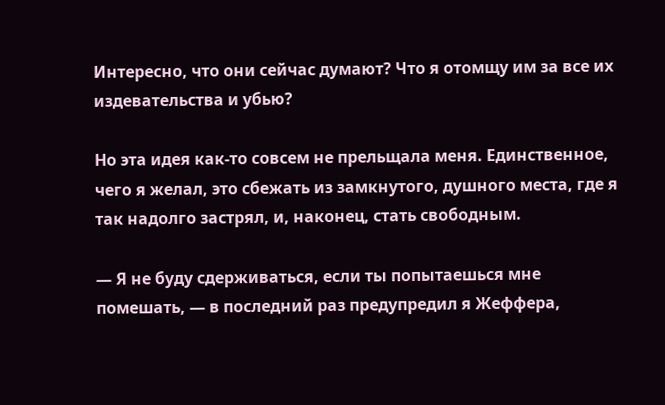Интересно, что они сейчас думают? Что я отомщу им за все их издевательства и убью?

Но эта идея как-то совсем не прельщала меня. Единственное, чего я желал, это сбежать из замкнутого, душного места, где я так надолго застрял, и, наконец, стать свободным.

— Я не буду сдерживаться, если ты попытаешься мне помешать, — в последний раз предупредил я Жеффера,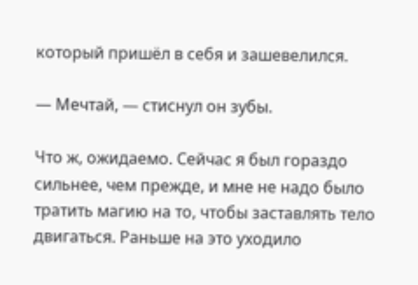который пришёл в себя и зашевелился.

— Мечтай, — стиснул он зубы.

Что ж, ожидаемо. Сейчас я был гораздо сильнее, чем прежде, и мне не надо было тратить магию на то, чтобы заставлять тело двигаться. Раньше на это уходило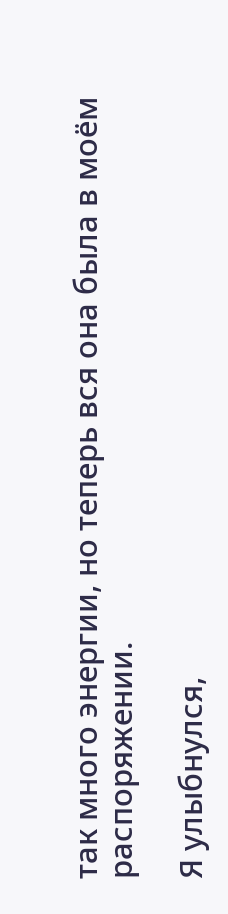так много энергии, но теперь вся она была в моём распоряжении.

Я улыбнулся,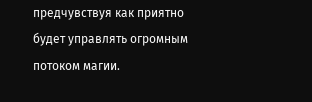предчувствуя как приятно будет управлять огромным потоком магии.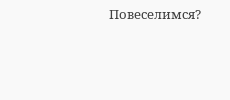Повеселимся?